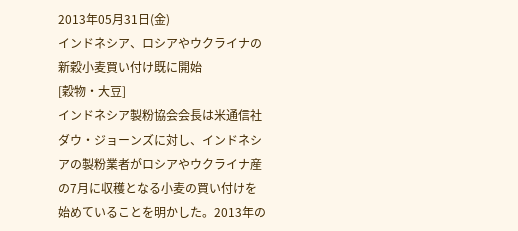2013年05月31日(金)
インドネシア、ロシアやウクライナの新穀小麦買い付け既に開始
[穀物・大豆]
インドネシア製粉協会会長は米通信社ダウ・ジョーンズに対し、インドネシアの製粉業者がロシアやウクライナ産の7月に収穫となる小麦の買い付けを始めていることを明かした。2013年の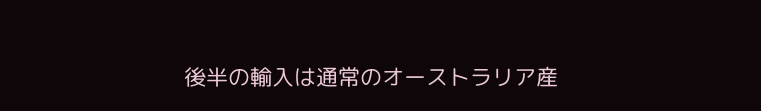後半の輸入は通常のオーストラリア産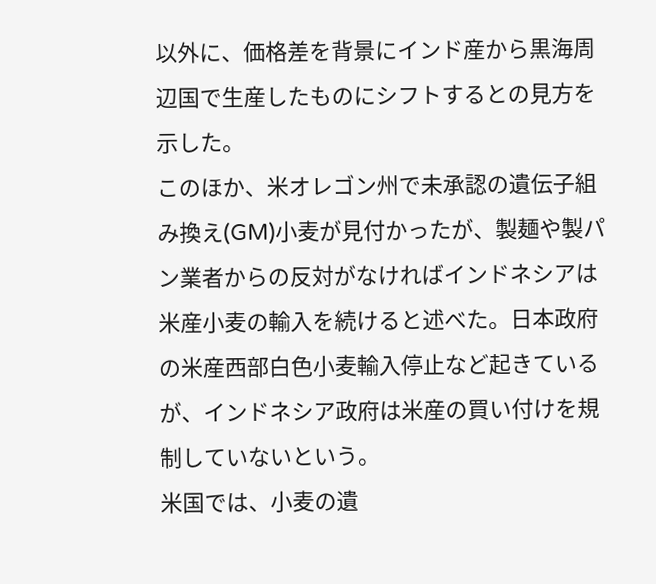以外に、価格差を背景にインド産から黒海周辺国で生産したものにシフトするとの見方を示した。
このほか、米オレゴン州で未承認の遺伝子組み換え(GM)小麦が見付かったが、製麺や製パン業者からの反対がなければインドネシアは米産小麦の輸入を続けると述べた。日本政府の米産西部白色小麦輸入停止など起きているが、インドネシア政府は米産の買い付けを規制していないという。
米国では、小麦の遺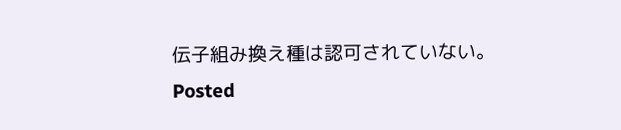伝子組み換え種は認可されていない。
Posted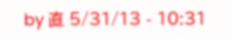by 直 5/31/13 - 10:31